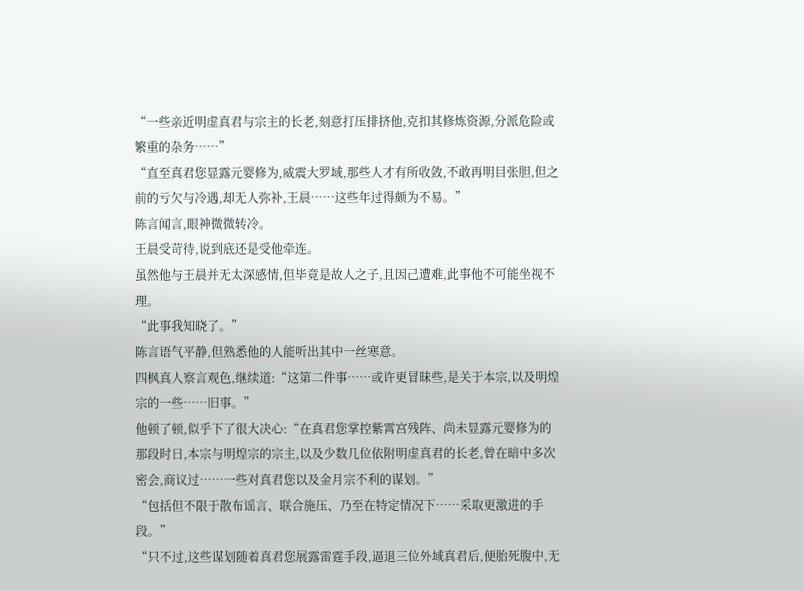“一些亲近明虚真君与宗主的长老,刻意打压排挤他,克扣其修炼资源,分派危险或繁重的杂务……”
“直至真君您显露元婴修为,威震大罗域,那些人才有所收敛,不敢再明目张胆,但之前的亏欠与冷遇,却无人弥补,王晨……这些年过得颇为不易。”
陈言闻言,眼神微微转冷。
王晨受苛待,说到底还是受他牵连。
虽然他与王晨并无太深感情,但毕竟是故人之子,且因己遭难,此事他不可能坐视不理。
“此事我知晓了。”
陈言语气平静,但熟悉他的人能听出其中一丝寒意。
四枫真人察言观色,继续道:“这第二件事……或许更冒昧些,是关于本宗,以及明煌宗的一些……旧事。”
他顿了顿,似乎下了很大决心:“在真君您掌控紫霄宫残阵、尚未显露元婴修为的那段时日,本宗与明煌宗的宗主,以及少数几位依附明虚真君的长老,曾在暗中多次密会,商议过……一些对真君您以及金月宗不利的谋划。”
“包括但不限于散布谣言、联合施压、乃至在特定情况下……采取更激进的手段。”
“只不过,这些谋划随着真君您展露雷霆手段,逼退三位外域真君后,便胎死腹中,无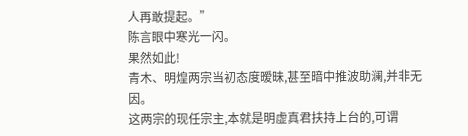人再敢提起。”
陈言眼中寒光一闪。
果然如此!
青木、明煌两宗当初态度暧昧,甚至暗中推波助澜,并非无因。
这两宗的现任宗主,本就是明虚真君扶持上台的,可谓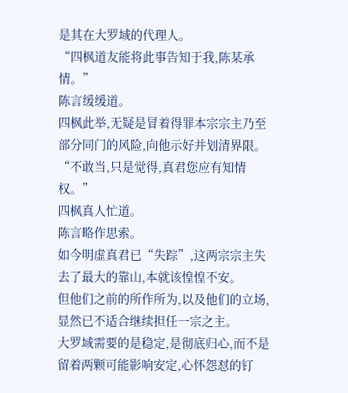是其在大罗域的代理人。
“四枫道友能将此事告知于我,陈某承情。”
陈言缓缓道。
四枫此举,无疑是冒着得罪本宗宗主乃至部分同门的风险,向他示好并划清界限。
“不敢当,只是觉得,真君您应有知情权。”
四枫真人忙道。
陈言略作思索。
如今明虚真君已“失踪”,这两宗宗主失去了最大的靠山,本就该惶惶不安。
但他们之前的所作所为,以及他们的立场,显然已不适合继续担任一宗之主。
大罗域需要的是稳定,是彻底归心,而不是留着两颗可能影响安定,心怀怨怼的钉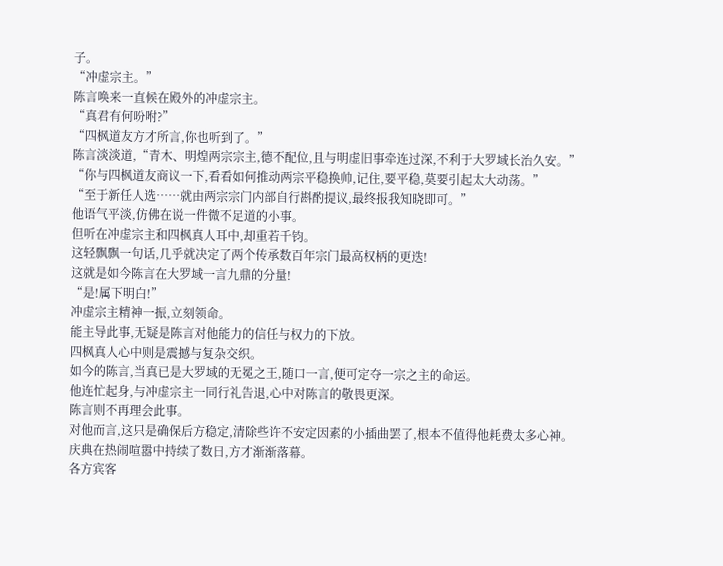子。
“冲虚宗主。”
陈言唤来一直候在殿外的冲虚宗主。
“真君有何吩咐?”
“四枫道友方才所言,你也听到了。”
陈言淡淡道,“青木、明煌两宗宗主,德不配位,且与明虚旧事牵连过深,不利于大罗域长治久安。”
“你与四枫道友商议一下,看看如何推动两宗平稳换帅,记住,要平稳,莫要引起太大动荡。”
“至于新任人选……就由两宗宗门内部自行斟酌提议,最终报我知晓即可。”
他语气平淡,仿佛在说一件微不足道的小事。
但听在冲虚宗主和四枫真人耳中,却重若千钧。
这轻飘飘一句话,几乎就决定了两个传承数百年宗门最高权柄的更迭!
这就是如今陈言在大罗域一言九鼎的分量!
“是!属下明白!”
冲虚宗主精神一振,立刻领命。
能主导此事,无疑是陈言对他能力的信任与权力的下放。
四枫真人心中则是震撼与复杂交织。
如今的陈言,当真已是大罗域的无冕之王,随口一言,便可定夺一宗之主的命运。
他连忙起身,与冲虚宗主一同行礼告退,心中对陈言的敬畏更深。
陈言则不再理会此事。
对他而言,这只是确保后方稳定,清除些许不安定因素的小插曲罢了,根本不值得他耗费太多心神。
庆典在热闹喧嚣中持续了数日,方才渐渐落幕。
各方宾客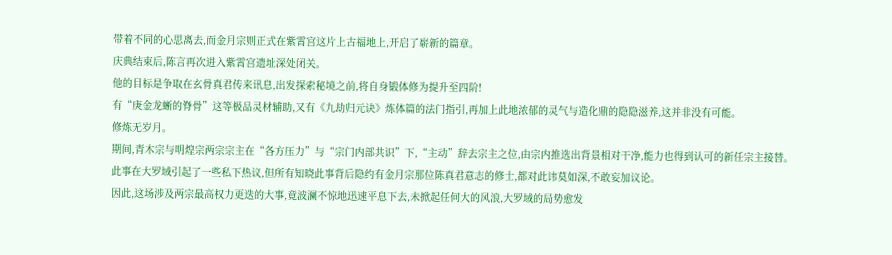带着不同的心思离去,而金月宗则正式在紫霄宫这片上古福地上,开启了崭新的篇章。
庆典结束后,陈言再次进入紫霄宫遗址深处闭关。
他的目标是争取在玄骨真君传来讯息,出发探索秘境之前,将自身锻体修为提升至四阶!
有“庚金龙蜥的脊骨”这等极品灵材辅助,又有《九劫归元诀》炼体篇的法门指引,再加上此地浓郁的灵气与造化鼎的隐隐滋养,这并非没有可能。
修炼无岁月。
期间,青木宗与明煌宗两宗宗主在“各方压力”与“宗门内部共识”下,“主动”辞去宗主之位,由宗内推选出背景相对干净,能力也得到认可的新任宗主接替。
此事在大罗域引起了一些私下热议,但所有知晓此事背后隐约有金月宗那位陈真君意志的修士,都对此讳莫如深,不敢妄加议论。
因此,这场涉及两宗最高权力更迭的大事,竟波澜不惊地迅速平息下去,未掀起任何大的风浪,大罗域的局势愈发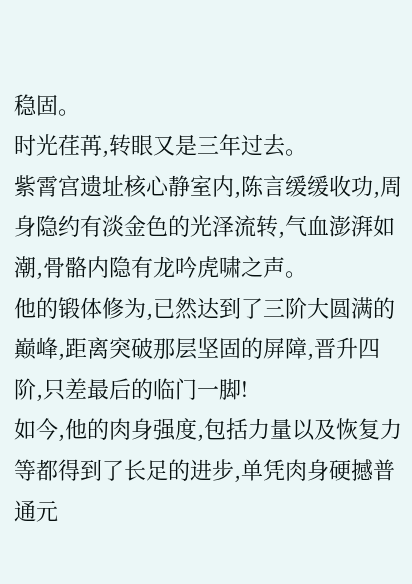稳固。
时光荏苒,转眼又是三年过去。
紫霄宫遗址核心静室内,陈言缓缓收功,周身隐约有淡金色的光泽流转,气血澎湃如潮,骨骼内隐有龙吟虎啸之声。
他的锻体修为,已然达到了三阶大圆满的巅峰,距离突破那层坚固的屏障,晋升四阶,只差最后的临门一脚!
如今,他的肉身强度,包括力量以及恢复力等都得到了长足的进步,单凭肉身硬撼普通元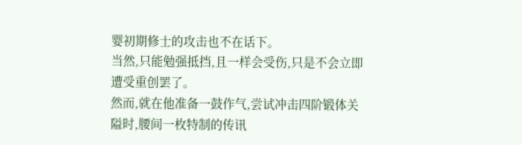婴初期修士的攻击也不在话下。
当然,只能勉强抵挡,且一样会受伤,只是不会立即遭受重创罢了。
然而,就在他准备一鼓作气,尝试冲击四阶锻体关隘时,腰间一枚特制的传讯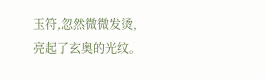玉符,忽然微微发烫,亮起了玄奥的光纹。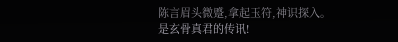陈言眉头微蹙,拿起玉符,神识探入。
是玄骨真君的传讯!